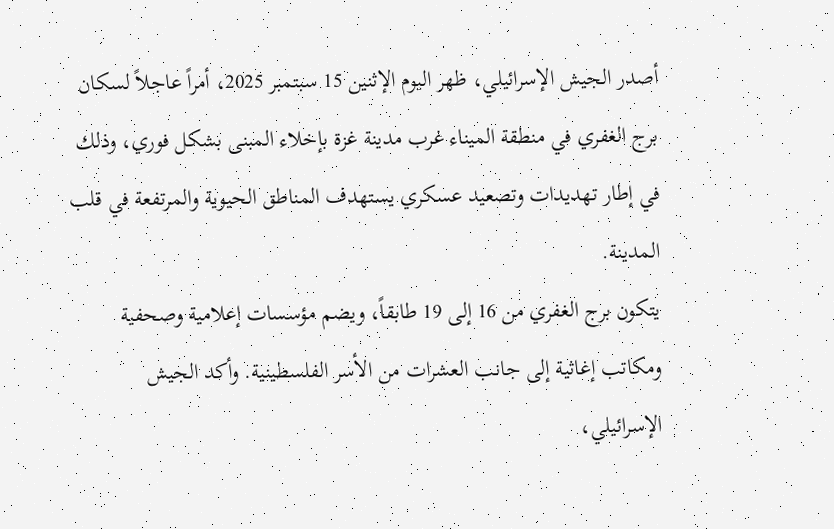أصدر الجيش الإسرائيلي، ظهر اليوم الإثنين 15 سبتمبر 2025، أمراً عاجلاً لسكان برج الغفري في منطقة الميناء غرب مدينة غزة بإخلاء المبنى بشكل فوري، وذلك في إطار تهديدات وتصعيد عسكري يستهدف المناطق الحيوية والمرتفعة في قلب المدينة.
يتكون برج الغفري من 16 إلى 19 طابقاً، ويضم مؤسسات إعلامية وصحفية ومكاتب إغاثية إلى جانب العشرات من الأسر الفلسطينية. وأكد الجيش الإسرائيلي،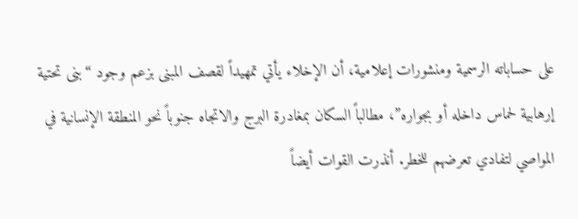على حساباته الرسمية ومنشورات إعلامية، أن الإخلاء يأتي تمهيداً لقصف المبنى بزعم وجود “بنى تحتية إرهابية لحماس داخله أو بجواره”، مطالباً السكان بمغادرة البرج والاتجاه جنوباً نحو المنطقة الإنسانية في المواصي لتفادي تعرضهم للخطر. أنذرت القوات أيضاً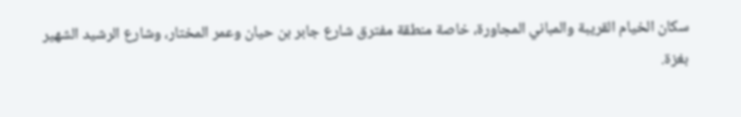سكان الخيام القريبة والمباني المجاورة، خاصة منطقة مفترق شارع جابر بن حيان وعمر المختار، وشارع الرشيد الشهير بغزة.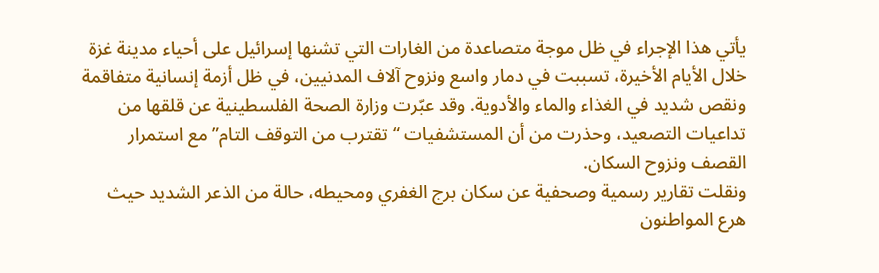يأتي هذا الإجراء في ظل موجة متصاعدة من الغارات التي تشنها إسرائيل على أحياء مدينة غزة خلال الأيام الأخيرة، تسببت في دمار واسع ونزوح آلاف المدنيين، في ظل أزمة إنسانية متفاقمة ونقص شديد في الغذاء والماء والأدوية. وقد عبّرت وزارة الصحة الفلسطينية عن قلقها من تداعيات التصعيد، وحذرت من أن المستشفيات “تقترب من التوقف التام” مع استمرار القصف ونزوح السكان.
ونقلت تقارير رسمية وصحفية عن سكان برج الغفري ومحيطه، حالة من الذعر الشديد حيث هرع المواطنون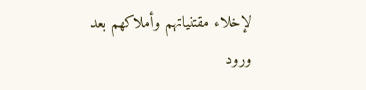لإخلاء مقتنياتهم وأملاكهم بعد ورود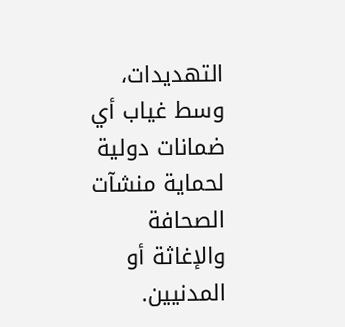التهديدات، وسط غياب أي ضمانات دولية لحماية منشآت الصحافة والإغاثة أو المدنيين.